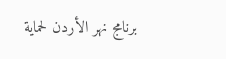برنامج نهر الأردن لحماية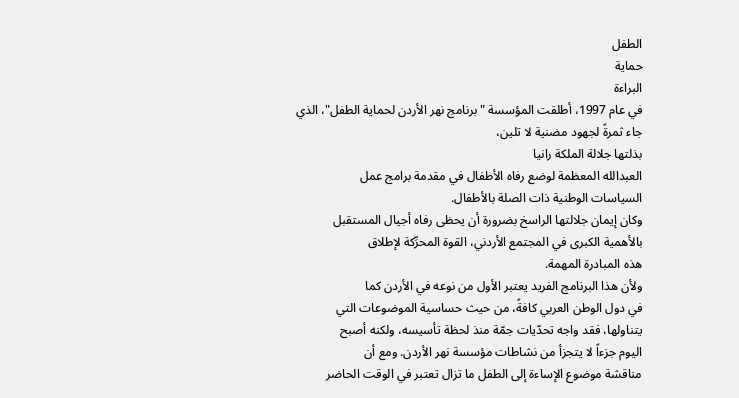الطفل
حماية
البراءة
في عام 1997، أطلقت المؤسسة "برنامج نهر الأردن لحماية الطفل"، الذي
جاء ثمرةً لجهود مضنية لا تلين،
بذلتها جلالة الملكة رانيا
العبدالله المعظمة لوضع رفاه الأطفال في مقدمة برامج عمل
السياسات الوطنية ذات الصلة بالأطفال.
وكان إيمان جلالتها الراسخ بضرورة أن يحظى رفاه أجيال المستقبل
بالأهمية الكبرى في المجتمع الأردني، القوة المحرِّكة لإطلاق
هذه المبادرة المهمة.
ولأن هذا البرنامج الفريد يعتبر الأول من نوعه في الأردن كما
في دول الوطن العربي كافةً، من حيث حساسية الموضوعات التي
يتناولها، فقد واجه تحدّيات جمّة منذ لحظة تأسيسه، ولكنه أصبح
اليوم جزءاً لا يتجزأ من نشاطات مؤسسة نهر الأردن. ومع أن
مناقشة موضوع الإساءة إلى الطفل ما تزال تعتبر في الوقت الحاضر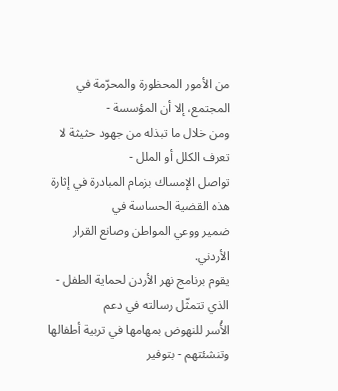من الأمور المحظورة والمحرّمة في المجتمع، إلا أن المؤسسة -
ومن خلال ما تبذله من جهود حثيثة لا تعرف الكلل أو الملل -
تواصل الإمساك بزمام المبادرة في إثارة هذه القضية الحساسة في
ضمير ووعي المواطن وصانع القرار الأردني.
يقوم برنامج نهر الأردن لحماية الطفل - الذي تتمثّل رسالته في دعم
الأُسر للنهوض بمهامها في تربية أطفالها وتنشئتهم - بتوفير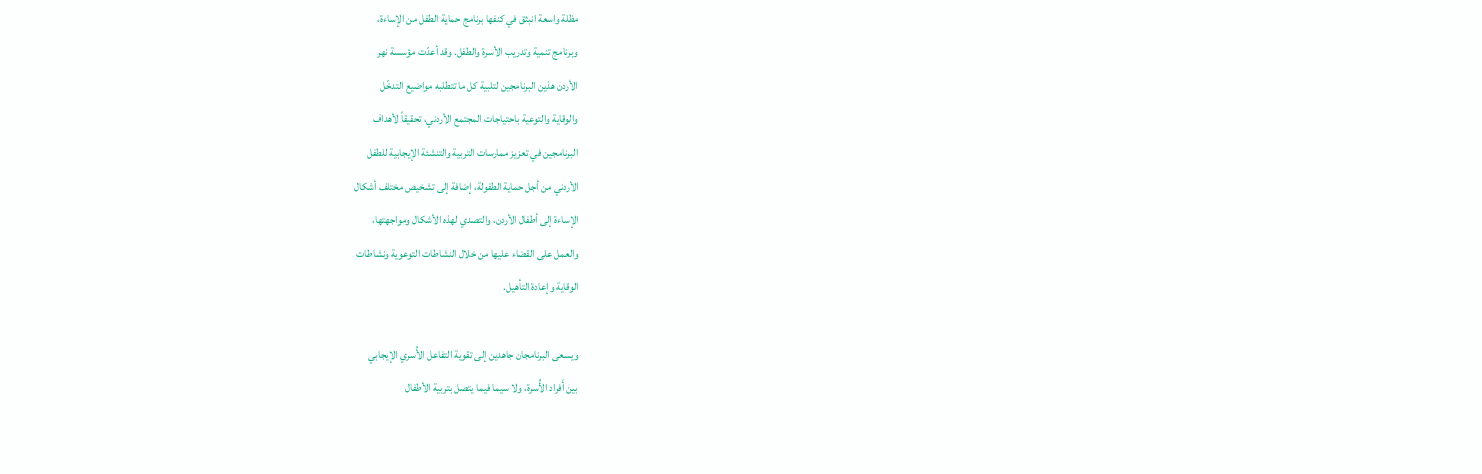مظلة واسعة انبثق في كنفها برنامج حماية الطفل من الإساءة،
وبرنامج تنمية وتدريب الأسرة والطفل. وقد أعدّت مؤسسة نهر
الأردن هذين البرنامجين لتلبية كل ما تتطلبه مواضيع التدخّل
والوقاية والتوعية باحتياجات المجتمع الأردني، تحقيقاً لأهداف
البرنامجين في تعزيز ممارسات التربية والتنشئة الإيجابية للطفل
الأردني من أجل حماية الطفولة، إضافة إلى تشخيص مختلف أشكال
الإساءة إلى أطفال الأردن، والتصدي لهذه الأشكال ومواجهتها،
والعمل على القضاء عليها من خلال النشاطات التوعوية ونشاطات
الوقاية وإعادة التأهيل.

ويسعى البرنامجان جاهدين إلى تقوية التفاعل الأُسري الإيجابي
بين أَفراد الأُسرة، ولا سيما فيما يتصل بتربية الأطفال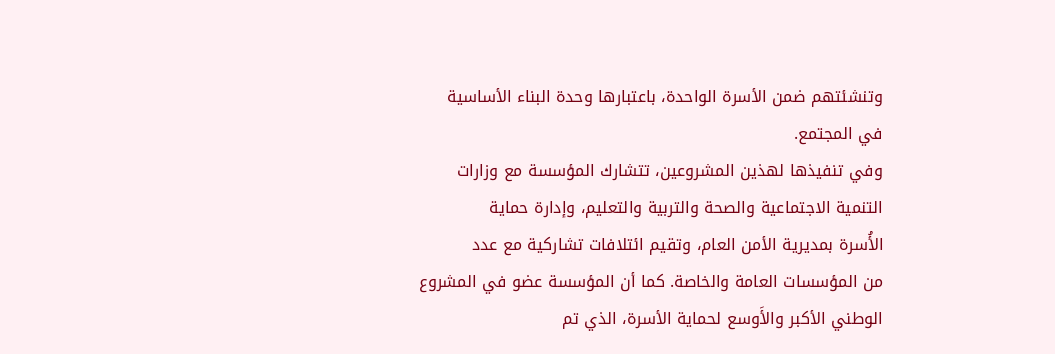وتنشئتهم ضمن الأسرة الواحدة، باعتبارها وحدة البناء الأساسية
في المجتمع.
وفي تنفيذها لهذين المشروعين، تتشارك المؤسسة مع وزارات
التنمية الاجتماعية والصحة والتربية والتعليم، وإدارة حماية
الأُسرة بمديرية الأمن العام، وتقيم ائتلافات تشاركية مع عدد
من المؤسسات العامة والخاصة. كما أن المؤسسة عضو في المشروع
الوطني الأكبر والأَوسع لحماية الأسرة، الذي تم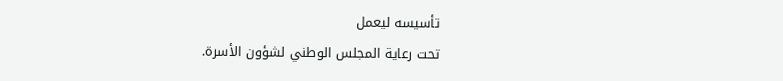تأسيسه ليعمل
تحت رعاية المجلس الوطني لشؤون الأسرة.